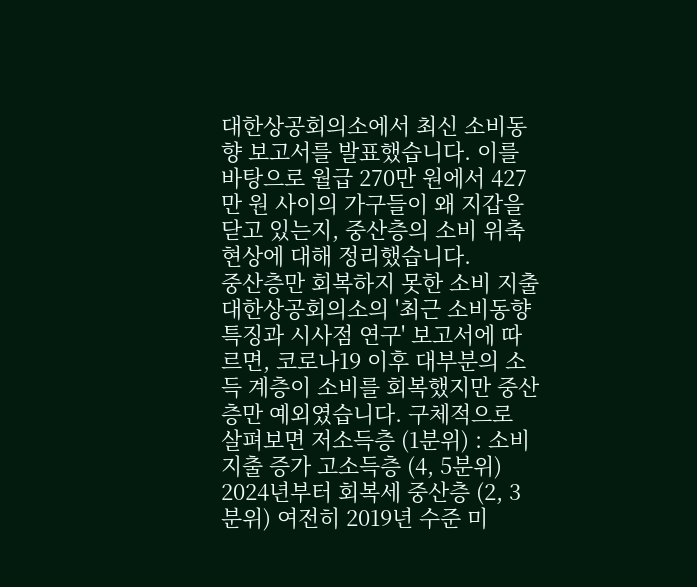대한상공회의소에서 최신 소비동향 보고서를 발표했습니다. 이를 바탕으로 월급 270만 원에서 427만 원 사이의 가구들이 왜 지갑을 닫고 있는지, 중산층의 소비 위축 현상에 대해 정리했습니다.
중산층만 회복하지 못한 소비 지출 대한상공회의소의 '최근 소비동향 특징과 시사점 연구' 보고서에 따르면, 코로나19 이후 대부분의 소득 계층이 소비를 회복했지만 중산층만 예외였습니다. 구체적으로 살펴보면 저소득층 (1분위) : 소비지출 증가 고소득층 (4, 5분위) 2024년부터 회복세 중산층 (2, 3분위) 여전히 2019년 수준 미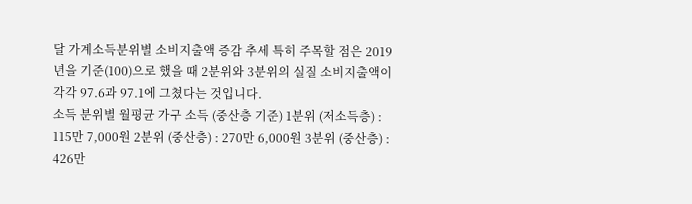달 가계소득분위별 소비지출액 증감 추세 특히 주목할 점은 2019년을 기준(100)으로 했을 때 2분위와 3분위의 실질 소비지출액이 각각 97.6과 97.1에 그쳤다는 것입니다.
소득 분위별 월평균 가구 소득 (중산층 기준) 1분위 (저소득층) : 115만 7,000원 2분위 (중산층) : 270만 6,000원 3분위 (중산층) : 426만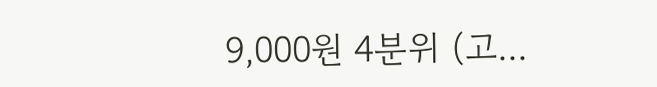9,000원 4분위 (고...